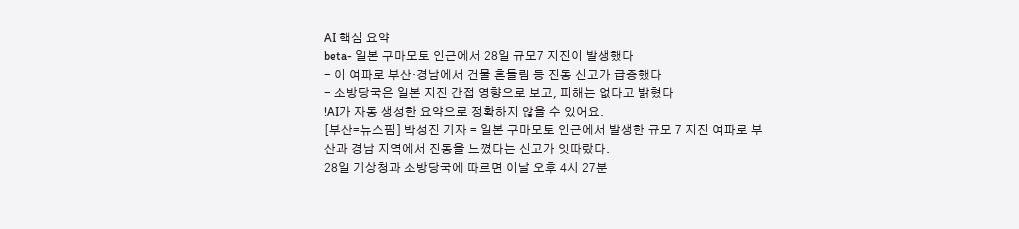AI 핵심 요약
beta- 일본 구마모토 인근에서 28일 규모7 지진이 발생했다
- 이 여파로 부산·경남에서 건물 흔들림 등 진동 신고가 급증했다
- 소방당국은 일본 지진 간접 영향으로 보고, 피해는 없다고 밝혔다
!AI가 자동 생성한 요약으로 정확하지 않을 수 있어요.
[부산=뉴스핌] 박성진 기자 = 일본 구마모토 인근에서 발생한 규모 7 지진 여파로 부산과 경남 지역에서 진동을 느꼈다는 신고가 잇따랐다.
28일 기상청과 소방당국에 따르면 이날 오후 4시 27분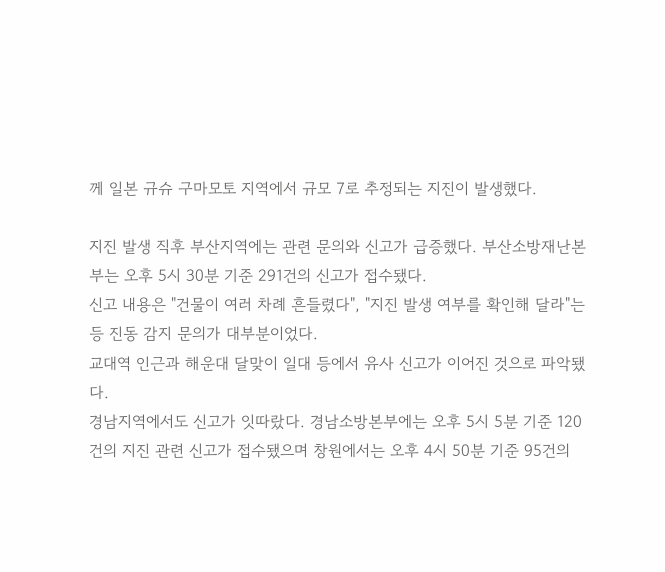께 일본 규슈 구마모토 지역에서 규모 7로 추정되는 지진이 발생했다.

지진 발생 직후 부산지역에는 관련 문의와 신고가 급증했다. 부산소방재난본부는 오후 5시 30분 기준 291건의 신고가 접수됐다.
신고 내용은 "건물이 여러 차례 흔들렸다", "지진 발생 여부를 확인해 달라"는 등 진동 감지 문의가 대부분이었다.
교대역 인근과 해운대 달맞이 일대 등에서 유사 신고가 이어진 것으로 파악됐다.
경남지역에서도 신고가 잇따랐다. 경남소방본부에는 오후 5시 5분 기준 120건의 지진 관련 신고가 접수됐으며 창원에서는 오후 4시 50분 기준 95건의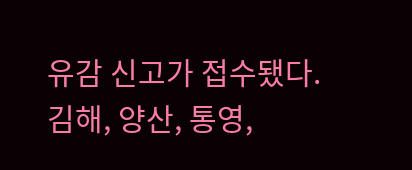유감 신고가 접수됐다. 김해, 양산, 통영,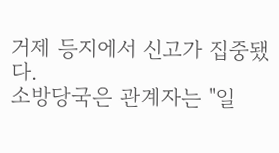거제 등지에서 신고가 집중됐다.
소방당국은 관계자는 "일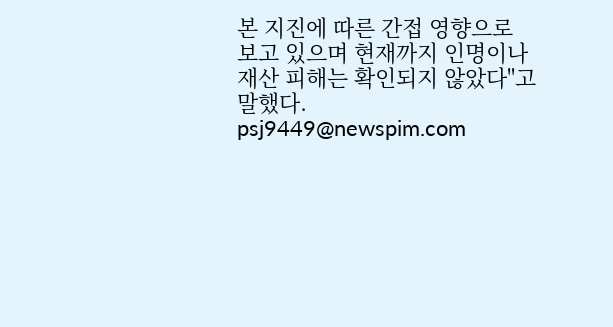본 지진에 따른 간접 영향으로 보고 있으며 현재까지 인명이나 재산 피해는 확인되지 않았다"고 말했다.
psj9449@newspim.com